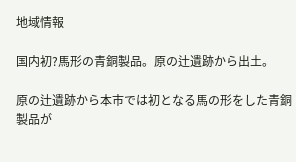地域情報

国内初?馬形の青銅製品。原の辻遺跡から出土。

原の辻遺跡から本市では初となる馬の形をした青銅製品が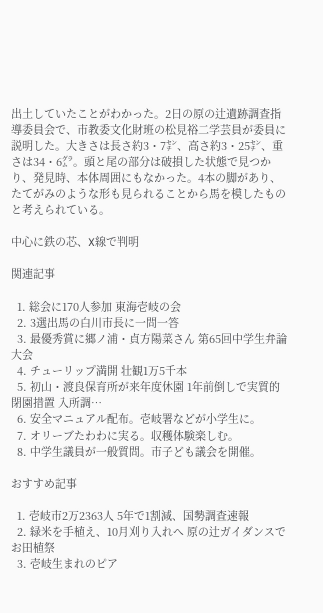出土していたことがわかった。2日の原の辻遺跡調査指導委員会で、市教委文化財班の松見裕二学芸員が委員に説明した。大きさは長さ約3・7㌢、高さ約3・25㌢、重さは34・6㌘。頭と尾の部分は破損した状態で見つかり、発見時、本体周囲にもなかった。4本の脚があり、たてがみのような形も見られることから馬を模したものと考えられている。

中心に鉄の芯、X線で判明

関連記事

  1. 総会に170人参加 東海壱岐の会
  2. 3選出馬の白川市長に一問一答
  3. 最優秀賞に郷ノ浦・貞方陽菜さん 第65回中学生弁論大会
  4. チューリップ満開 壮観1万5千本
  5. 初山・渡良保育所が来年度休園 1年前倒しで実質的閉園措置 入所調…
  6. 安全マニュアル配布。壱岐署などが小学生に。
  7. オリーブたわわに実る。収穫体験楽しむ。
  8. 中学生議員が一般質問。市子ども議会を開催。

おすすめ記事

  1. 壱岐市2万2363人 5年で1割減、国勢調査速報
  2. 緑米を手植え、10月刈り入れへ 原の辻ガイダンスでお田植祭
  3. 壱岐生まれのピア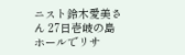ニスト鈴木愛美さん 27日壱岐の島ホールでリサ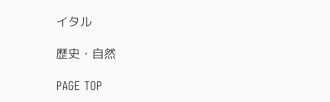イタル

歴史・自然

PAGE TOP